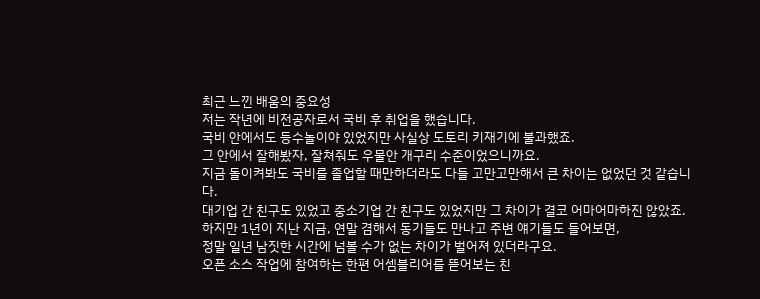최근 느낀 배움의 중요성
저는 작년에 비전공자로서 국비 후 취업을 했습니다.
국비 안에서도 등수놀이야 있었지만 사실상 도토리 키재기에 불과했죠.
그 안에서 잘해봤자, 잘쳐줘도 우물안 개구리 수준이었으니까요.
지금 돌이켜봐도 국비를 졸업할 때만하더라도 다들 고만고만해서 큰 차이는 없었던 것 같습니다.
대기업 간 친구도 있었고 중소기업 간 친구도 있었지만 그 차이가 결코 어마어마하진 않았죠.
하지만 1년이 지난 지금, 연말 겸해서 동기들도 만나고 주변 얘기들도 들어보면,
정말 일년 남짓한 시간에 넘볼 수가 없는 차이가 벌어져 있더라구요.
오픈 소스 작업에 참여하는 한편 어셈블리어를 뜯어보는 친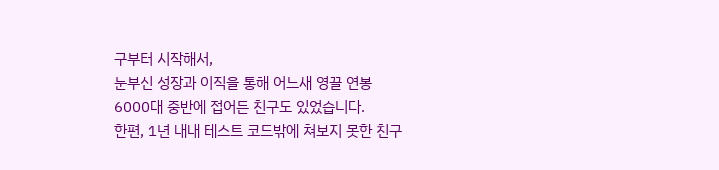구부터 시작해서,
눈부신 성장과 이직을 통해 어느새 영끌 연봉 6000대 중반에 접어든 친구도 있었습니다.
한편, 1년 내내 테스트 코드밖에 쳐보지 못한 친구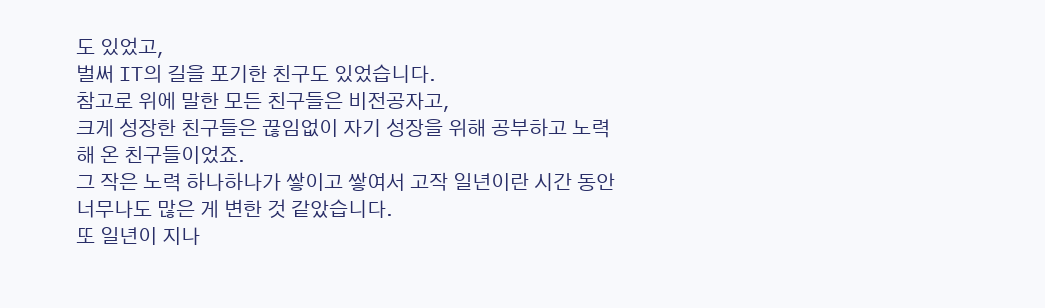도 있었고,
벌써 IT의 길을 포기한 친구도 있었습니다.
참고로 위에 말한 모든 친구들은 비전공자고,
크게 성장한 친구들은 끊임없이 자기 성장을 위해 공부하고 노력해 온 친구들이었죠.
그 작은 노력 하나하나가 쌓이고 쌓여서 고작 일년이란 시간 동안 너무나도 많은 게 변한 것 같았습니다.
또 일년이 지나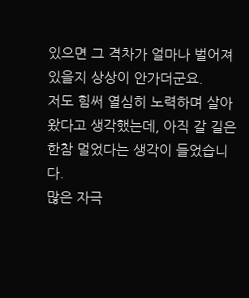있으면 그 격차가 얼마나 벌어져 있을지 상상이 안가더군요.
저도 힘써 열심히 노력하며 살아왔다고 생각했는데, 아직 갈 길은 한참 멀었다는 생각이 들었습니다.
많은 자극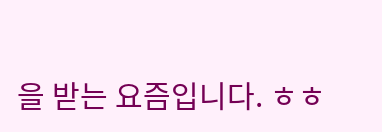을 받는 요즘입니다. ㅎㅎ